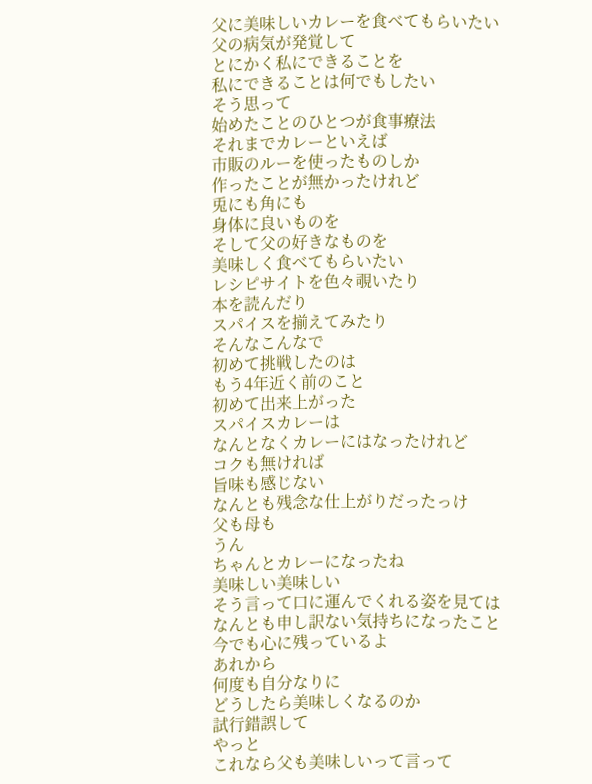父に美味しいカレーを食べてもらいたい
父の病気が発覚して
とにかく私にできることを
私にできることは何でもしたい
そう思って
始めたことのひとつが食事療法
それまでカレーといえば
市販のルーを使ったものしか
作ったことが無かったけれど
兎にも角にも
身体に良いものを
そして父の好きなものを
美味しく食べてもらいたい
レシピサイトを色々覗いたり
本を読んだり
スパイスを揃えてみたり
そんなこんなで
初めて挑戦したのは
もう4年近く前のこと
初めて出来上がった
スパイスカレーは
なんとなくカレーにはなったけれど
コクも無ければ
旨味も感じない
なんとも残念な仕上がりだったっけ
父も母も
うん
ちゃんとカレーになったね
美味しい美味しい
そう言って口に運んでくれる姿を見ては
なんとも申し訳ない気持ちになったこと
今でも心に残っているよ
あれから
何度も自分なりに
どうしたら美味しくなるのか
試行錯誤して
やっと
これなら父も美味しいって言って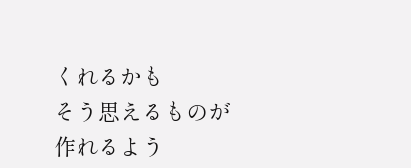くれるかも
そう思えるものが作れるよう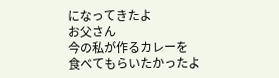になってきたよ
お父さん
今の私が作るカレーを
食べてもらいたかったよ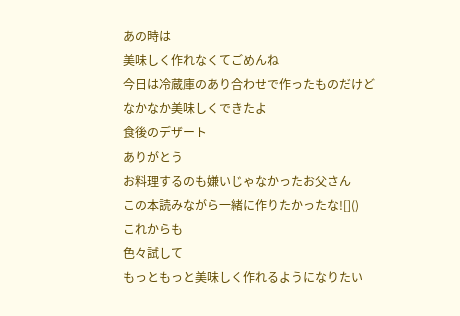あの時は
美味しく作れなくてごめんね
今日は冷蔵庫のあり合わせで作ったものだけど
なかなか美味しくできたよ
食後のデザート
ありがとう
お料理するのも嫌いじゃなかったお父さん
この本読みながら一緒に作りたかったな![]()
これからも
色々試して
もっともっと美味しく作れるようになりたい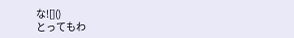な![]()
とってもわ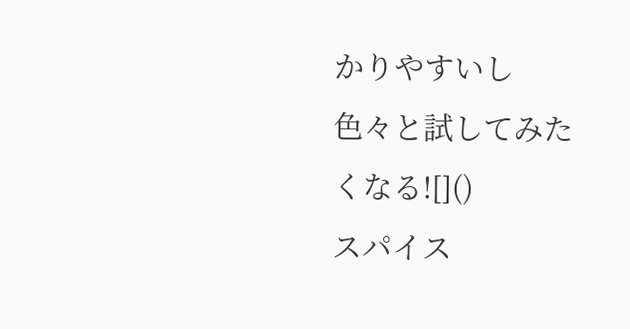かりやすいし
色々と試してみたくなる![]()
スパイス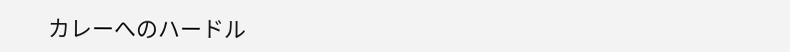カレーへのハードル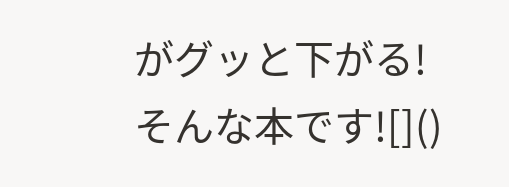がグッと下がる!
そんな本です![]()